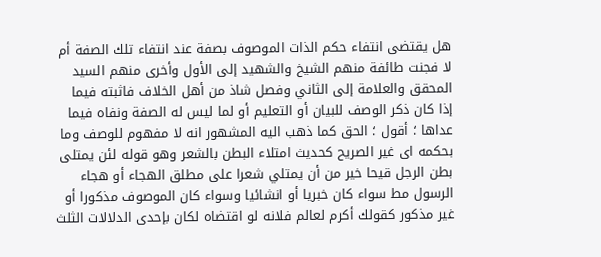هل يقتضى انتفاء حكم الذات الموصوف بصفة عند انتفاء تلك الصفة أم لا فجنت طائفة منهم الشيخ والشهيد إلى الأول وأخرى منهم السيد المحقق والعلامة إلى الثاني وفصل شاذ من أهل الخلاف فاثبته فيما إذا كان ذكر الوصف للبيان أو التعليم أو لما ليس له الصفة ونفاه فيما عداها ؛ أقول ؛ الحق كما ذهب اليه المشهور انه لا مفهوم للوصف وما بحكمه اى غير الصريح كحديث امتلاء البطن بالشعر وهو قوله لئن يمتلى بطن الرجل قيحا خير من أن يمتلي شعرا على مطلق الهجاء أو هجاء الرسول مط سواء كان خبريا أو انشائيا وسواء كان الموصوف مذكورا أو غير مذكور كقولك أكرم لعالم فلانه لو اقتضاه لكان بإحدى الدلالات الثلث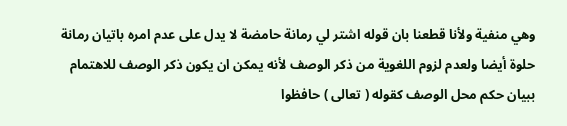وهي منفية ولأنا قطعنا بان قوله اشتر لي رمانة حامضة لا يدل على عدم امره باتيان رمانة حلوة أيضا ولعدم لزوم اللغوية من ذكر الوصف لأنه يمكن ان يكون ذكر الوصف للاهتمام ببيان حكم محل الوصف كقوله ( تعالى ) حافظوا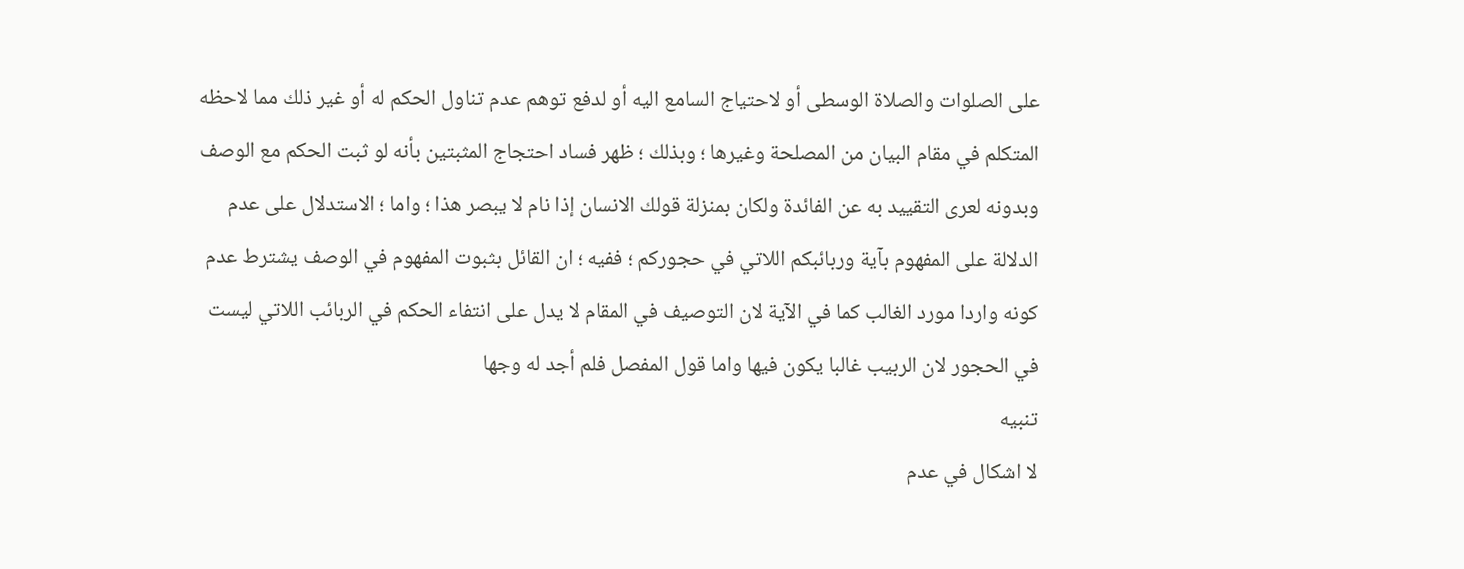على الصلوات والصلاة الوسطى أو لاحتياج السامع اليه أو لدفع توهم عدم تناول الحكم له أو غير ذلك مما لاحظه المتكلم في مقام البيان من المصلحة وغيرها ؛ وبذلك ؛ ظهر فساد احتجاج المثبتين بأنه لو ثبت الحكم مع الوصف وبدونه لعرى التقييد به عن الفائدة ولكان بمنزلة قولك الانسان إذا نام لا يبصر هذا ؛ واما ؛ الاستدلال على عدم الدلالة على المفهوم بآية وربائبكم اللاتي في حجوركم ؛ ففيه ؛ ان القائل بثبوت المفهوم في الوصف يشترط عدم كونه واردا مورد الغالب كما في الآية لان التوصيف في المقام لا يدل على انتفاء الحكم في الربائب اللاتي ليست في الحجور لان الربيب غالبا يكون فيها واما قول المفصل فلم أجد له وجها
تنبيه
لا اشكال في عدم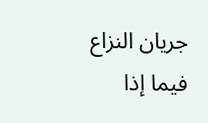جريان النزاع فيما إذا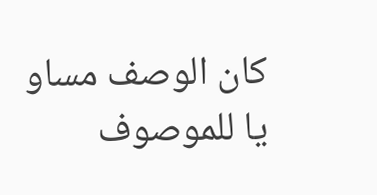كان الوصف مساو يا للموصوف